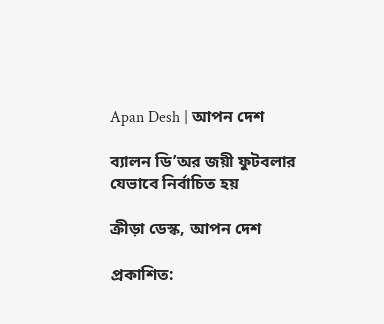Apan Desh | আপন দেশ

ব্যালন ডি’অর জয়ী ফুটবলার যেভাবে নির্বাচিত হয়

ক্রীড়া ডেস্ক, আপন দেশ

প্রকাশিত: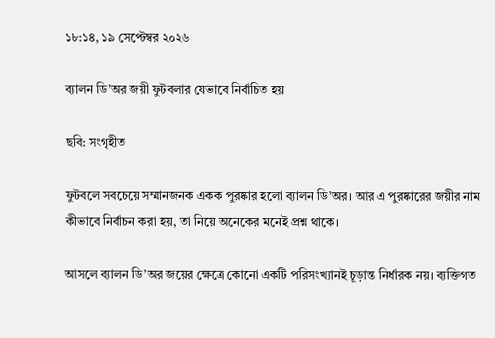১৮:১৪, ১৯ সেপ্টেম্বর ২০২৬

ব্যালন ডি’অর জয়ী ফুটবলার যেভাবে নির্বাচিত হয়

ছবি: সংগৃহীত

ফুটবলে সবচেয়ে সম্মানজনক একক পুরষ্কার হলো ব্যালন ডি’অর। আর এ পুরষ্কারের জয়ীর নাম কীভাবে নির্বাচন করা হয়, তা নিয়ে অনেকের মনেই প্রশ্ন থাকে।

আসলে ব্যালন ডি’অর জয়ের ক্ষেত্রে কোনো একটি পরিসংখ্যানই চূড়ান্ত নির্ধারক নয়। ব্যক্তিগত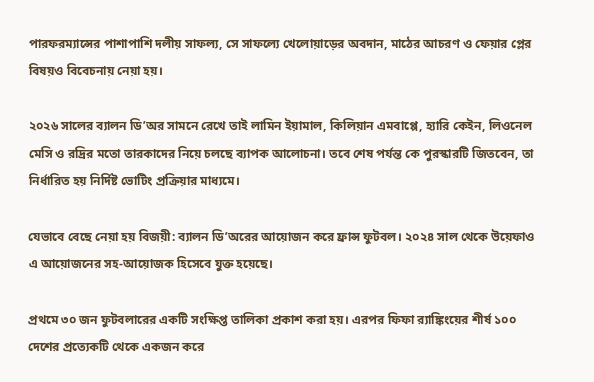পারফরম্যান্সের পাশাপাশি দলীয় সাফল্য, সে সাফল্যে খেলোয়াড়ের অবদান, মাঠের আচরণ ও ফেয়ার প্লের বিষয়ও বিবেচনায় নেয়া হয়।

২০২৬ সালের ব্যালন ডি’অর সামনে রেখে তাই লামিন ইয়ামাল, কিলিয়ান এমবাপ্পে, হ্যারি কেইন, লিওনেল মেসি ও রদ্রির মতো তারকাদের নিয়ে চলছে ব্যাপক আলোচনা। তবে শেষ পর্যন্ত কে পুরস্কারটি জিতবেন, তা নির্ধারিত হয় নির্দিষ্ট ভোটিং প্রক্রিয়ার মাধ্যমে।

যেভাবে বেছে নেয়া হয় বিজয়ী: ব্যালন ডি’অরের আয়োজন করে ফ্রান্স ফুটবল। ২০২৪ সাল থেকে উয়েফাও এ আয়োজনের সহ-আয়োজক হিসেবে যুক্ত হয়েছে।

প্রথমে ৩০ জন ফুটবলারের একটি সংক্ষিপ্ত তালিকা প্রকাশ করা হয়। এরপর ফিফা র‍্যাঙ্কিংয়ের শীর্ষ ১০০ দেশের প্রত্যেকটি থেকে একজন করে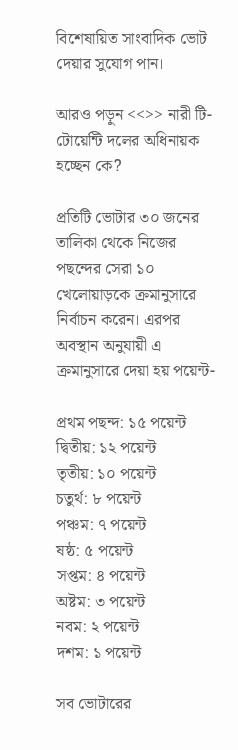বিশেষায়িত সাংবাদিক ভোট দেয়ার সুযোগ পান।

আরও পড়ুন <<>> নারী টি-টোয়েন্টি দলের অধিনায়ক হচ্ছেন কে?

প্রতিটি ভোটার ৩০ জনের তালিকা থেকে নিজের পছন্দের সেরা ১০ খেলোয়াড়কে ক্রমানুসারে নির্বাচন করেন। এরপর অবস্থান অনুযায়ী এ ক্রমানুসারে দেয়া হয় পয়েন্ট-

প্রথম পছন্দ: ১৫ পয়েন্ট
দ্বিতীয়: ১২ পয়েন্ট
তৃতীয়: ১০ পয়েন্ট
চতুর্থ: ৮ পয়েন্ট
পঞ্চম: ৭ পয়েন্ট
ষষ্ঠ: ৫ পয়েন্ট
সপ্তম: ৪ পয়েন্ট
অষ্টম: ৩ পয়েন্ট
নবম: ২ পয়েন্ট
দশম: ১ পয়েন্ট

সব ভোটারের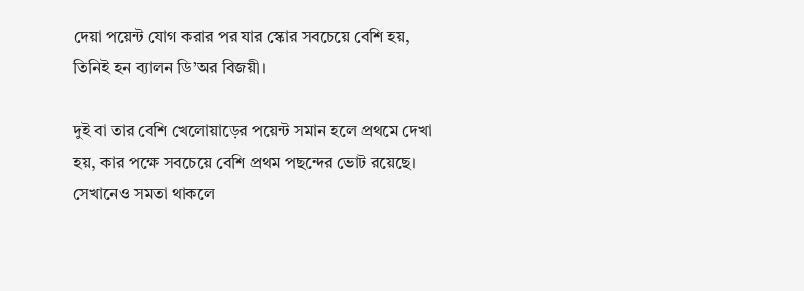দেয়া পয়েন্ট যোগ করার পর যার স্কোর সবচেয়ে বেশি হয়, তিনিই হন ব্যালন ডি’অর বিজয়ী।

দুই বা তার বেশি খেলোয়াড়ের পয়েন্ট সমান হলে প্রথমে দেখা হয়, কার পক্ষে সবচেয়ে বেশি প্রথম পছন্দের ভোট রয়েছে। সেখানেও সমতা থাকলে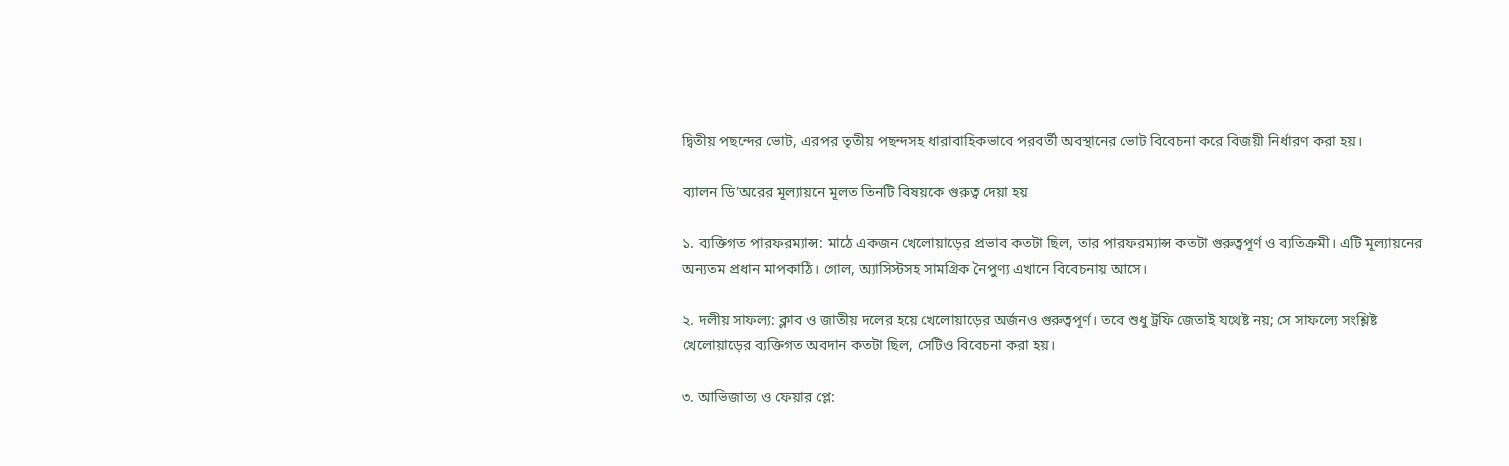দ্বিতীয় পছন্দের ভোট, এরপর তৃতীয় পছন্দসহ ধারাবাহিকভাবে পরবর্তী অবস্থানের ভোট বিবেচনা করে বিজয়ী নির্ধারণ করা হয়।

ব্যালন ডি’অরের মূল্যায়নে মূলত তিনটি বিষয়কে গুরুত্ব দেয়া হয়

১. ব্যক্তিগত পারফরম্যান্স: মাঠে একজন খেলোয়াড়ের প্রভাব কতটা ছিল, তার পারফরম্যান্স কতটা গুরুত্বপূর্ণ ও ব্যতিক্রমী। এটি মূল্যায়নের অন্যতম প্রধান মাপকাঠি। গোল, অ্যাসিস্টসহ সামগ্রিক নৈপুণ্য এখানে বিবেচনায় আসে।

২. দলীয় সাফল্য: ক্লাব ও জাতীয় দলের হয়ে খেলোয়াড়ের অর্জনও গুরুত্বপূর্ণ। তবে শুধু ট্রফি জেতাই যথেষ্ট নয়; সে সাফল্যে সংশ্লিষ্ট খেলোয়াড়ের ব্যক্তিগত অবদান কতটা ছিল, সেটিও বিবেচনা করা হয়।

৩. আভিজাত্য ও ফেয়ার প্লে: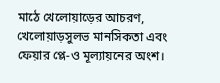মাঠে খেলোয়াড়ের আচরণ, খেলোয়াড়সুলভ মানসিকতা এবং ফেয়ার প্লে-ও মূল্যায়নের অংশ।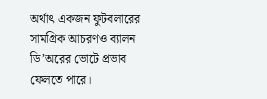অর্থাৎ একজন ফুটবলারের সামগ্রিক আচরণও ব্যালন ডি’অরের ভোটে প্রভাব ফেলতে পারে।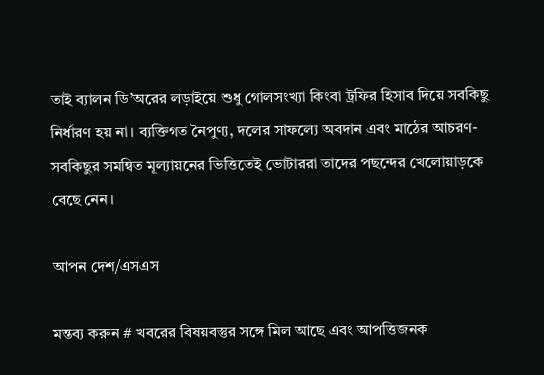তাই ব্যালন ডি’অরের লড়াইয়ে শুধু গোলসংখ্যা কিংবা ট্রফির হিসাব দিয়ে সবকিছু নির্ধারণ হয় না। ব্যক্তিগত নৈপুণ্য, দলের সাফল্যে অবদান এবং মাঠের আচরণ- সবকিছুর সমন্বিত মূল্যায়নের ভিত্তিতেই ভোটাররা তাদের পছন্দের খেলোয়াড়কে বেছে নেন।

আপন দেশ/এসএস

মন্তব্য করুন # খবরের বিষয়বস্তুর সঙ্গে মিল আছে এবং আপত্তিজনক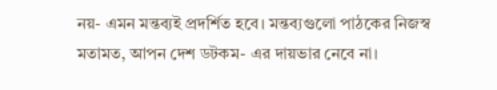নয়- এমন মন্তব্যই প্রদর্শিত হবে। মন্তব্যগুলো পাঠকের নিজস্ব মতামত, আপন দেশ ডটকম- এর দায়ভার নেবে না।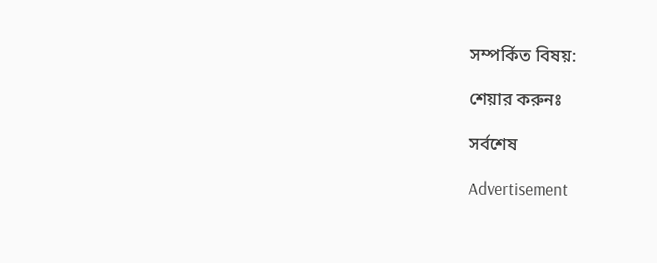সম্পর্কিত বিষয়:

শেয়ার করুনঃ

সর্বশেষ

Advertisement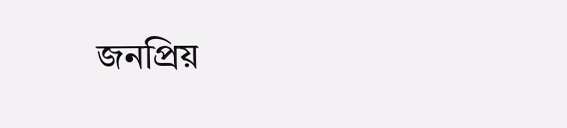জনপ্রিয়